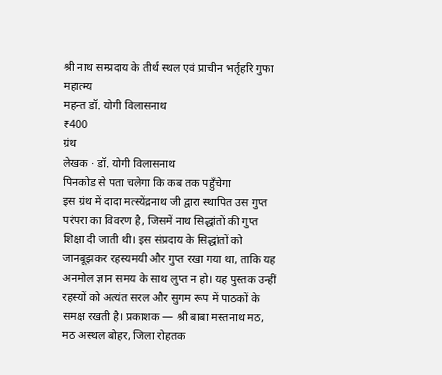श्री नाथ सम्प्रदाय के तीर्थ स्थल एवं प्राचीन भर्तृहरि गुफा महात्म्य
महन्त डॉ. योगी विलासनाथ
₹400
ग्रंथ
लेखक · डॉ. योगी विलासनाथ
पिनकोड से पता चलेगा कि कब तक पहुँचेगा
इस ग्रंथ में दादा मत्स्येंद्रनाथ जी द्वारा स्थापित उस गुप्त परंपरा का विवरण है, जिसमें नाथ सिद्धांतों की गुप्त शिक्षा दी जाती थी। इस संप्रदाय के सिद्धांतों को जानबूझकर रहस्यमयी और गुप्त रखा गया था, ताकि यह अनमोल ज्ञान समय के साथ लुप्त न हो। यह पुस्तक उन्हीं रहस्यों को अत्यंत सरल और सुगम रूप में पाठकों के समक्ष रखती है। प्रकाशक — श्री बाबा मस्तनाथ मठ, मठ अस्थल बोहर, जिला रोहतक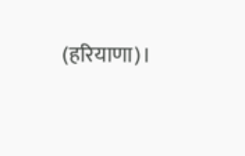(हरियाणा)।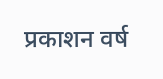प्रकाशन वर्ष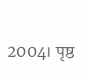2004। पृष्ठ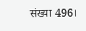संख्या 496।